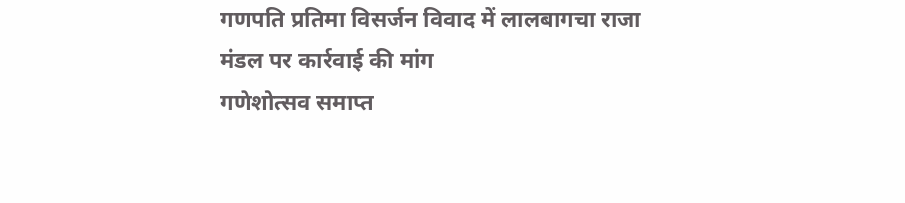गणपति प्रतिमा विसर्जन विवाद में लालबागचा राजा मंडल पर कार्रवाई की मांग
गणेशोत्सव समाप्त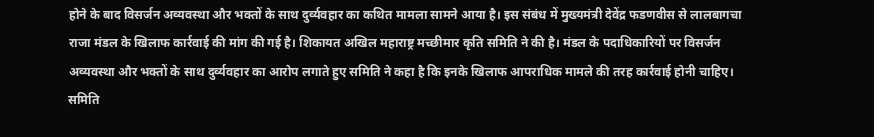होने के बाद विसर्जन अव्यवस्था और भक्तों के साथ दुर्व्यवहार का कथित मामला सामने आया है। इस संबंध में मुख्यमंत्री देवेंद्र फडणवीस से लालबागचा राजा मंडल के खिलाफ कार्रवाई की मांग की गई है। शिकायत अखिल महाराष्ट्र मच्छीमार कृति समिति ने की है। मंडल के पदाधिकारियों पर विसर्जन अव्यवस्था और भक्तों के साथ दुर्व्यवहार का आरोप लगाते हुए समिति ने कहा है कि इनके खिलाफ आपराधिक मामले की तरह कार्रवाई होनी चाहिए। समिति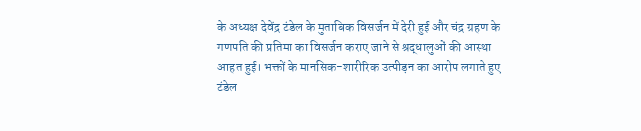के अध्यक्ष देवेंद्र टंडेल के मुताबिक विसर्जन में देरी हुई और चंद्र ग्रहण के गणपति की प्रतिमा का विसर्जन कराए जाने से श्रद्धालुओं की आस्था आहत हुई। भक्तों के मानसिक-शारीरिक उत्पीड़न का आरोप लगाते हुए टंडेल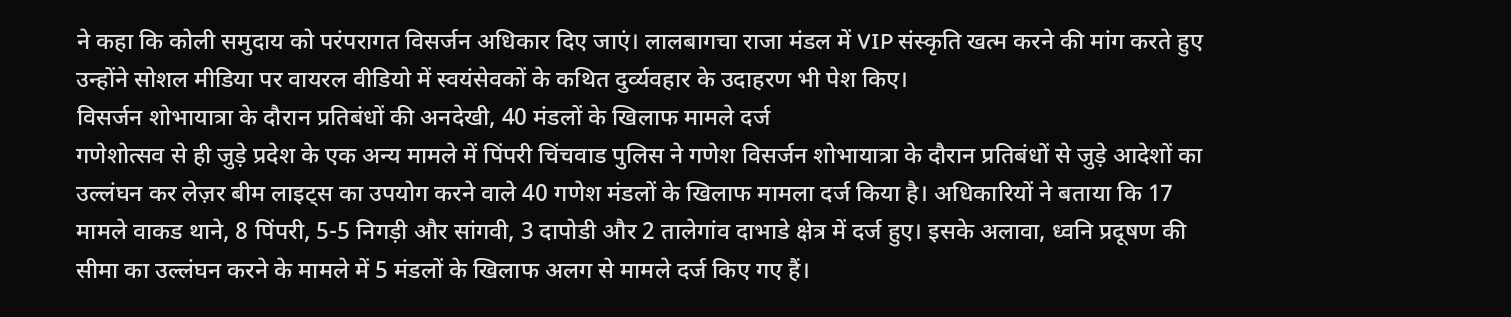ने कहा कि कोली समुदाय को परंपरागत विसर्जन अधिकार दिए जाएं। लालबागचा राजा मंडल में VIP संस्कृति खत्म करने की मांग करते हुए उन्होंने सोशल मीडिया पर वायरल वीडियो में स्वयंसेवकों के कथित दुर्व्यवहार के उदाहरण भी पेश किए।
विसर्जन शोभायात्रा के दौरान प्रतिबंधों की अनदेखी, 40 मंडलों के खिलाफ मामले दर्ज
गणेशोत्सव से ही जुड़े प्रदेश के एक अन्य मामले में पिंपरी चिंचवाड पुलिस ने गणेश विसर्जन शोभायात्रा के दौरान प्रतिबंधों से जुड़े आदेशों का उल्लंघन कर लेज़र बीम लाइट्स का उपयोग करने वाले 40 गणेश मंडलों के खिलाफ मामला दर्ज किया है। अधिकारियों ने बताया कि 17 मामले वाकड थाने, 8 पिंपरी, 5-5 निगड़ी और सांगवी, 3 दापोडी और 2 तालेगांव दाभाडे क्षेत्र में दर्ज हुए। इसके अलावा, ध्वनि प्रदूषण की सीमा का उल्लंघन करने के मामले में 5 मंडलों के खिलाफ अलग से मामले दर्ज किए गए हैं।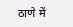ठाणे में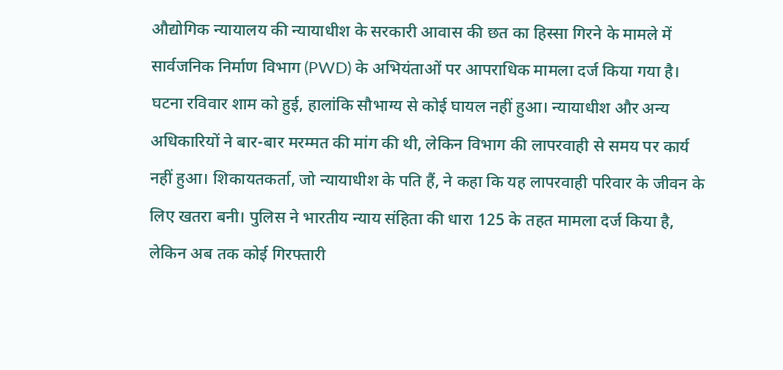औद्योगिक न्यायालय की न्यायाधीश के सरकारी आवास की छत का हिस्सा गिरने के मामले में सार्वजनिक निर्माण विभाग (PWD) के अभियंताओं पर आपराधिक मामला दर्ज किया गया है। घटना रविवार शाम को हुई, हालांकि सौभाग्य से कोई घायल नहीं हुआ। न्यायाधीश और अन्य अधिकारियों ने बार-बार मरम्मत की मांग की थी, लेकिन विभाग की लापरवाही से समय पर कार्य नहीं हुआ। शिकायतकर्ता, जो न्यायाधीश के पति हैं, ने कहा कि यह लापरवाही परिवार के जीवन के लिए खतरा बनी। पुलिस ने भारतीय न्याय संहिता की धारा 125 के तहत मामला दर्ज किया है, लेकिन अब तक कोई गिरफ्तारी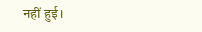नहीं हुई।